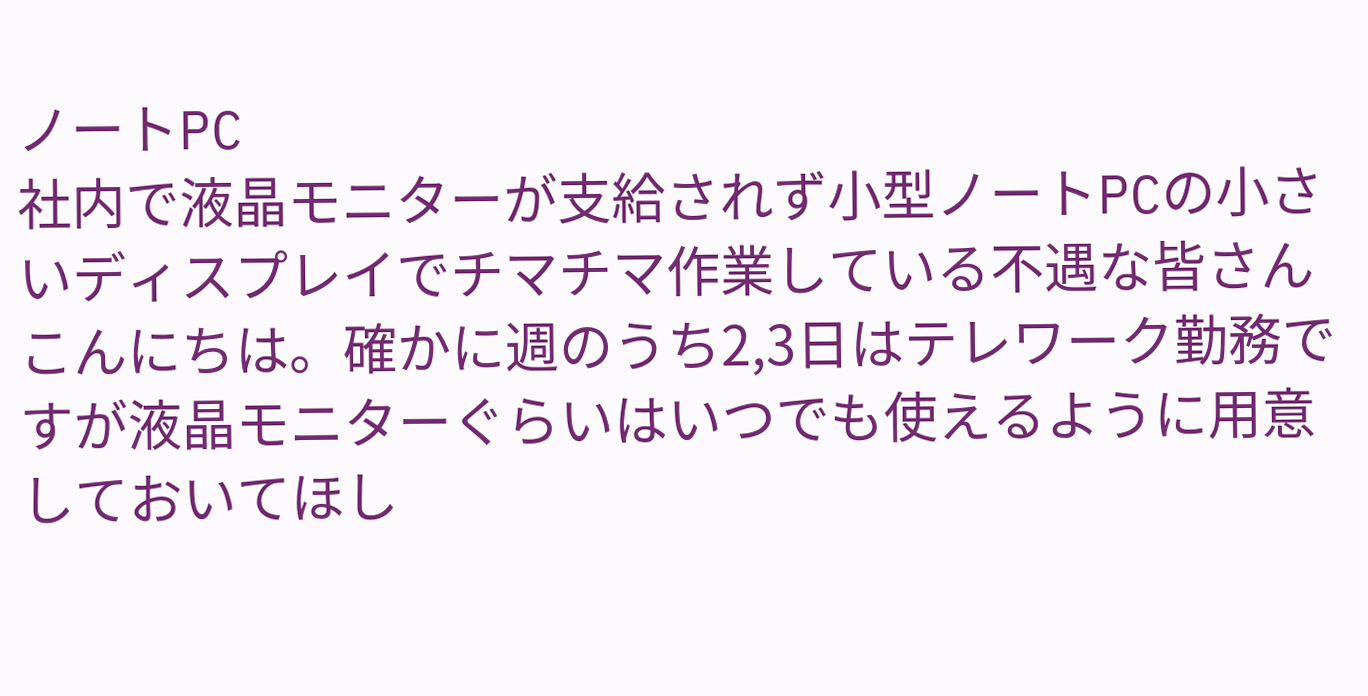ノートPC
社内で液晶モニターが支給されず小型ノートPCの小さいディスプレイでチマチマ作業している不遇な皆さんこんにちは。確かに週のうち2,3日はテレワーク勤務ですが液晶モニターぐらいはいつでも使えるように用意しておいてほし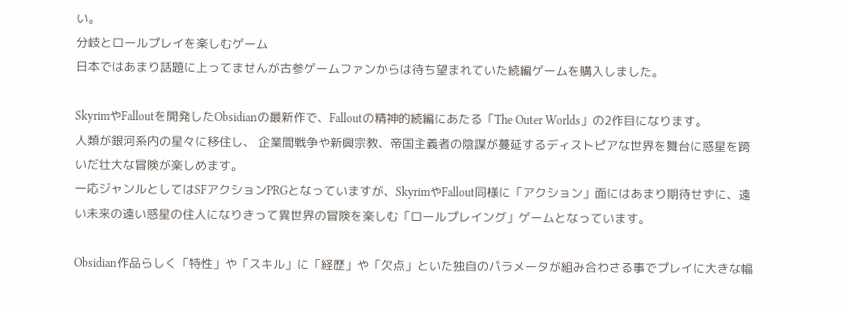い。
分岐とロールプレイを楽しむゲーム
日本ではあまり話題に上ってませんが古参ゲームファンからは待ち望まれていた続編ゲームを購入しました。

SkyrimやFalloutを開発したObsidianの最新作で、Falloutの精神的続編にあたる「The Outer Worlds」の2作目になります。
人類が銀河系内の星々に移住し、 企業間戦争や新興宗教、帝国主義者の陰謀が蔓延するディストピアな世界を舞台に惑星を跨いだ壮大な冒険が楽しめます。
一応ジャンルとしてはSFアクションPRGとなっていますが、SkyrimやFallout同様に「アクション」面にはあまり期待せずに、遠い未来の遠い惑星の住人になりきって異世界の冒険を楽しむ「ロールプレイング」ゲームとなっています。

Obsidian作品らしく「特性」や「スキル」に「経歴」や「欠点」といた独自のパラメータが組み合わさる事でプレイに大きな幅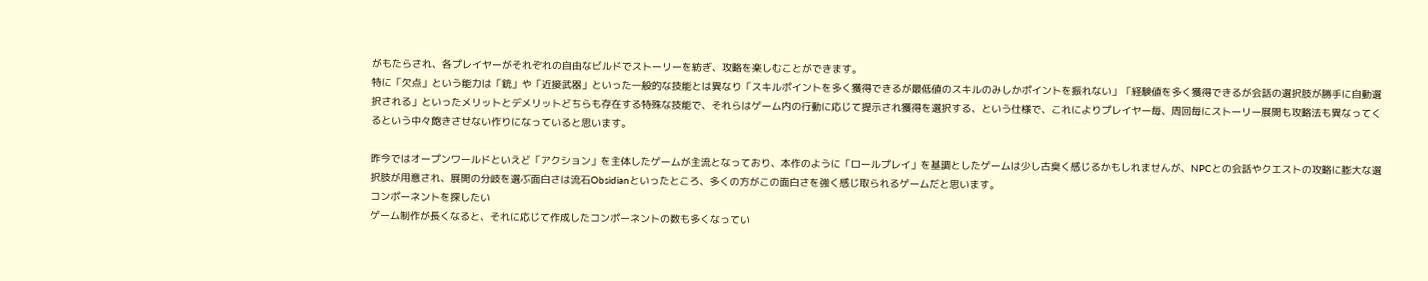がもたらされ、各プレイヤーがそれぞれの自由なビルドでストーリーを紡ぎ、攻略を楽しむことができます。
特に「欠点」という能力は「銃」や「近接武器」といった一般的な技能とは異なり「スキルポイントを多く獲得できるが最低値のスキルのみしかポイントを振れない」「経験値を多く獲得できるが会話の選択肢が勝手に自動選択される」といったメリットとデメリットどちらも存在する特殊な技能で、それらはゲーム内の行動に応じて提示され獲得を選択する、という仕様で、これによりプレイヤー毎、周回毎にストーリー展開も攻略法も異なってくるという中々飽きさせない作りになっていると思います。

昨今ではオープンワールドといえど「アクション」を主体したゲームが主流となっており、本作のように「ロールプレイ」を基調としたゲームは少し古臭く感じるかもしれませんが、NPCとの会話やクエストの攻略に膨大な選択肢が用意され、展開の分岐を選ぶ面白さは流石Obsidianといったところ、多くの方がこの面白さを強く感じ取られるゲームだと思います。
コンポーネントを探したい
ゲーム制作が長くなると、それに応じて作成したコンポーネントの数も多くなってい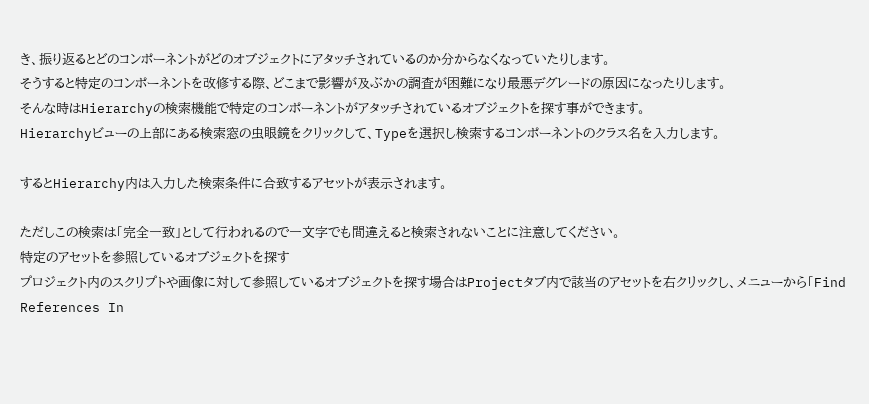き、振り返るとどのコンポーネントがどのオブジェクトにアタッチされているのか分からなくなっていたりします。
そうすると特定のコンポーネントを改修する際、どこまで影響が及ぶかの調査が困難になり最悪デグレードの原因になったりします。
そんな時はHierarchyの検索機能で特定のコンポーネントがアタッチされているオブジェクトを探す事ができます。
Hierarchyビューの上部にある検索窓の虫眼鏡をクリックして、Typeを選択し検索するコンポーネントのクラス名を入力します。

するとHierarchy内は入力した検索条件に合致するアセットが表示されます。

ただしこの検索は「完全一致」として行われるので一文字でも間違えると検索されないことに注意してください。
特定のアセットを参照しているオブジェクトを探す
プロジェクト内のスクリプトや画像に対して参照しているオブジェクトを探す場合はProjectタブ内で該当のアセットを右クリックし、メニューから「Find References In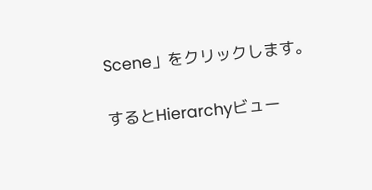Scene」をクリックします。

するとHierarchyビュー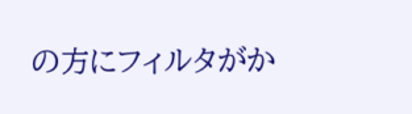の方にフィルタがか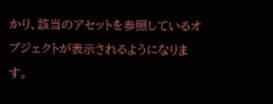かり、該当のアセットを参照しているオブジェクトが表示されるようになります。